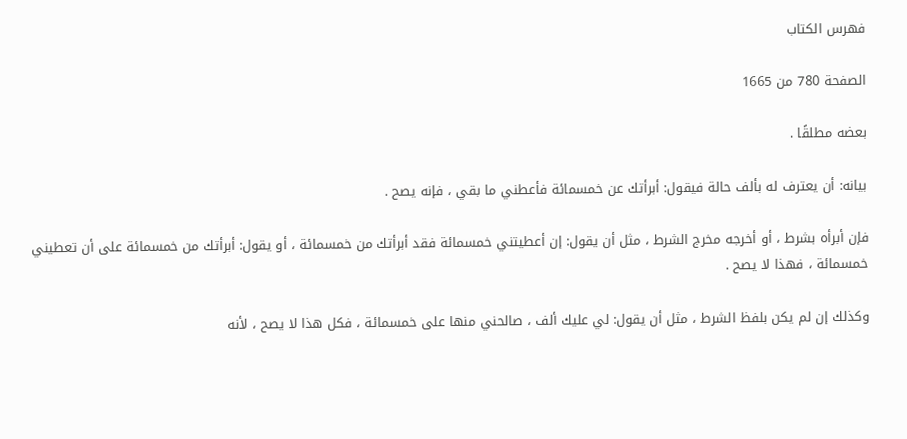فهرس الكتاب

الصفحة 780 من 1665

بعضه مطلقًا .

بيانه: أن يعترف له بألف حالة فيقول: أبرأتك عن خمسمائة فأعطني ما بقي ، فإنه يصح .

فإن أبرأه بشرط ، أو أخرجه مخرج الشرط ، مثل أن يقول: إن أعطيتني خمسمائة فقد أبرأتك من خمسمائة ، أو يقول: أبرأتك من خمسمائة على أن تعطيني خمسمائة ، فهذا لا يصح .

وكذلك إن لم يكن بلفظ الشرط ، مثل أن يقول: لي عليك ألف ، صالحني منها على خمسمائة ، فكل هذا لا يصح ، لأنه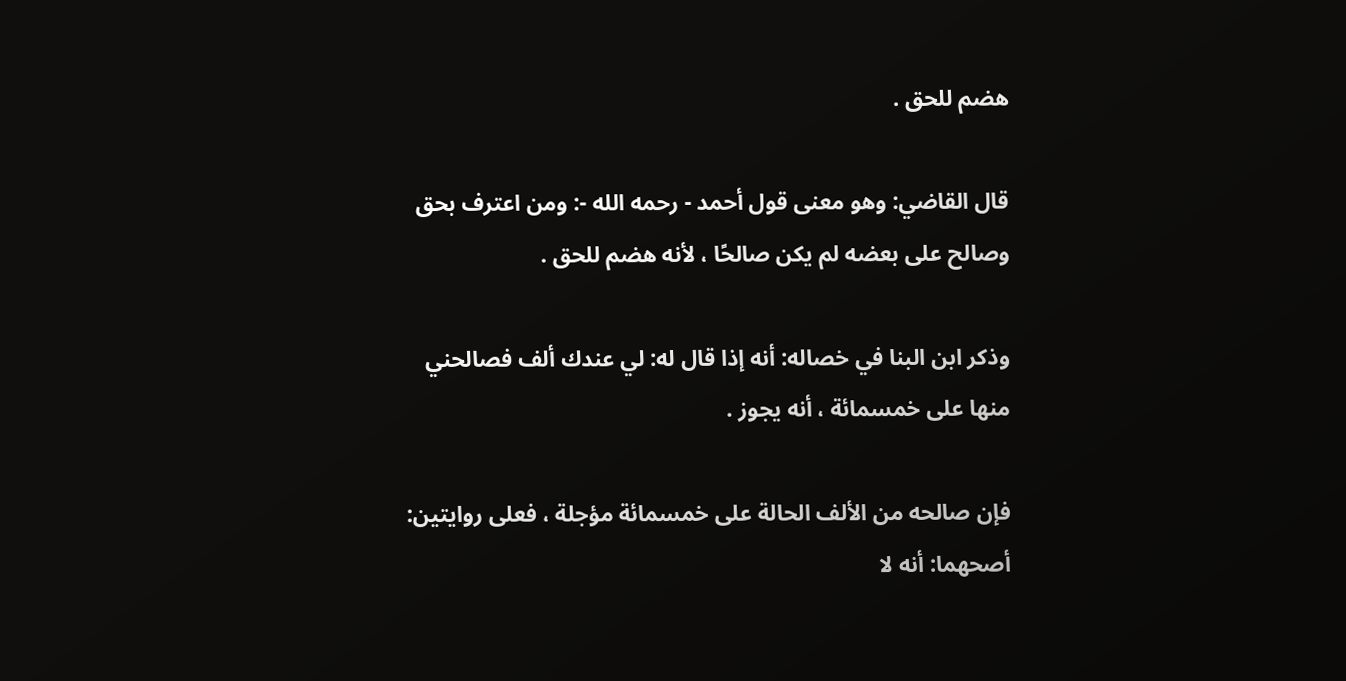هضم للحق .

قال القاضي: وهو معنى قول أحمد - رحمه الله -: ومن اعترف بحق وصالح على بعضه لم يكن صالحًا ، لأنه هضم للحق .

وذكر ابن البنا في خصاله: أنه إذا قال له: لي عندك ألف فصالحني منها على خمسمائة ، أنه يجوز .

فإن صالحه من الألف الحالة على خمسمائة مؤجلة ، فعلى روايتين: أصحهما: أنه لا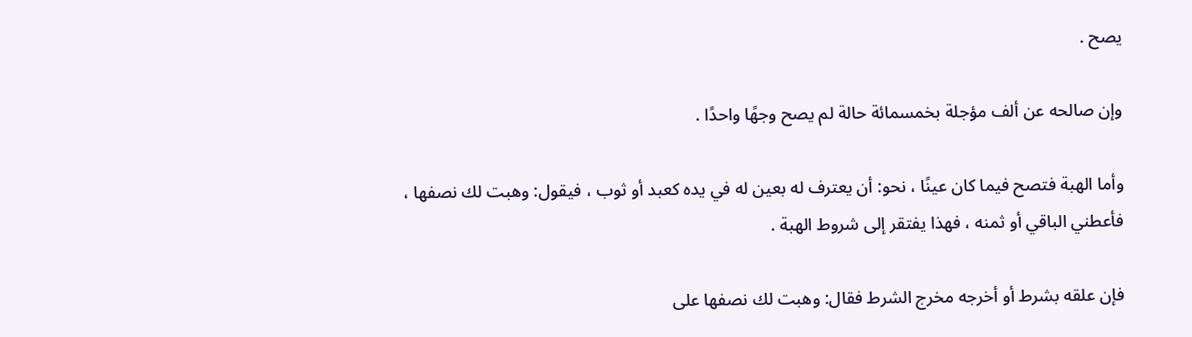يصح .

وإن صالحه عن ألف مؤجلة بخمسمائة حالة لم يصح وجهًا واحدًا .

وأما الهبة فتصح فيما كان عينًا ، نحو: أن يعترف له بعين له في يده كعبد أو ثوب ، فيقول: وهبت لك نصفها ، فأعطني الباقي أو ثمنه ، فهذا يفتقر إلى شروط الهبة .

فإن علقه بشرط أو أخرجه مخرج الشرط فقال: وهبت لك نصفها على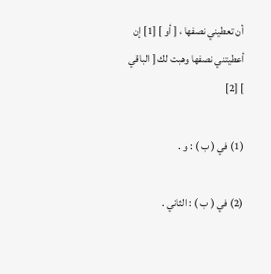أن تعطيني نصفها ، [ أو ] [1] إن أعطيتني نصفها وهبت لك [ الباقي ] [2]

(1) في ( ب ) : و .

(2) في ( ب ) : الثاني .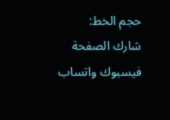حجم الخط:
شارك الصفحة
فيسبوك واتساب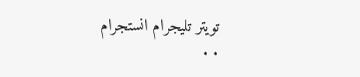تويتر تليجرام انستجرام
. .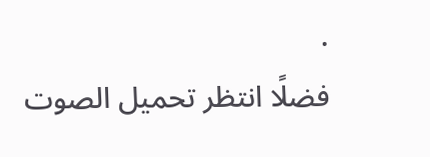.
فضلًا انتظر تحميل الصوت